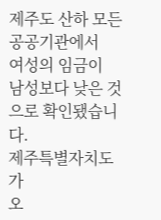제주도 산하 모든 공공기관에서
여성의 임금이
남성보다 낮은 것으로 확인됐습니다.
제주특별자치도가
오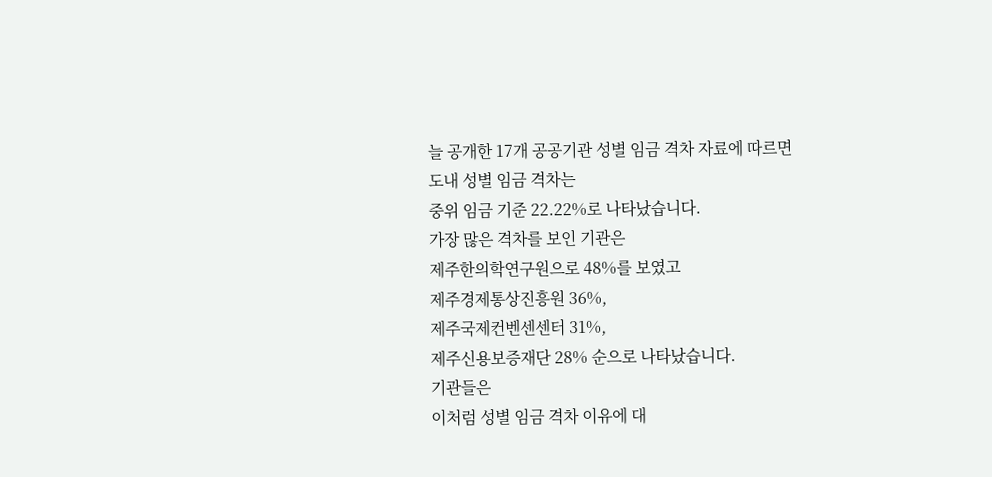늘 공개한 17개 공공기관 성별 임금 격차 자료에 따르면
도내 성별 임금 격차는
중위 임금 기준 22.22%로 나타났습니다.
가장 많은 격차를 보인 기관은
제주한의학연구원으로 48%를 보였고
제주경제통상진흥원 36%,
제주국제컨벤센센터 31%,
제주신용보증재단 28% 순으로 나타났습니다.
기관들은
이처럼 성별 임금 격차 이유에 대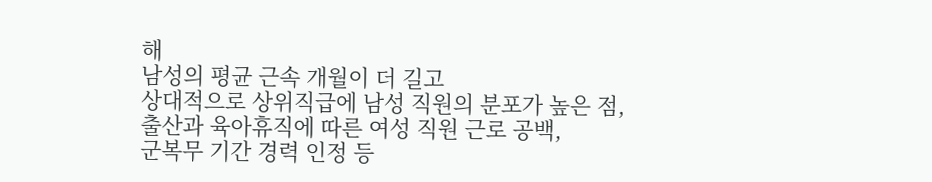해
남성의 평균 근속 개월이 더 길고
상대적으로 상위직급에 남성 직원의 분포가 높은 점,
출산과 육아휴직에 따른 여성 직원 근로 공백,
군복무 기간 경력 인정 등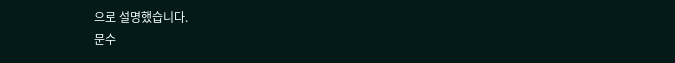으로 설명했습니다.
문수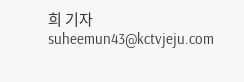희 기자
suheemun43@kctvjeju.com